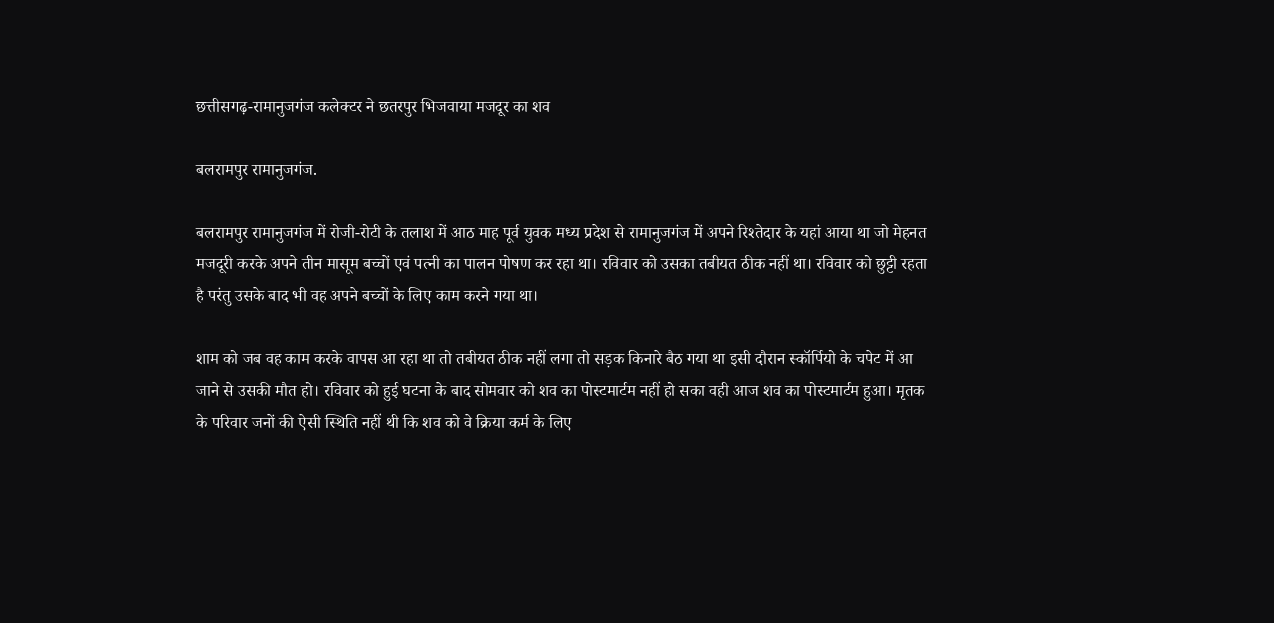छत्तीसगढ़-रामानुजगंज कलेक्टर ने छतरपुर भिजवाया मजदूर का शव

बलरामपुर रामानुजगंज.

बलरामपुर रामानुजगंज में रोजी-रोटी के तलाश में आठ माह पूर्व युवक मध्य प्रदेश से रामानुजगंज में अपने रिश्तेदार के यहां आया था जो मेहनत मजदूरी करके अपने तीन मासूम बच्चों एवं पत्नी का पालन पोषण कर रहा था। रविवार को उसका तबीयत ठीक नहीं था। रविवार को छुट्टी रहता है परंतु उसके बाद भी वह अपने बच्चों के लिए काम करने गया था।

शाम को जब वह काम करके वापस आ रहा था तो तबीयत ठीक नहीं लगा तो सड़क किनारे बैठ गया था इसी दौरान स्कॉर्पियो के चपेट में आ जाने से उसकी मौत हो। रविवार को हुई घटना के बाद सोमवार को शव का पोस्टमार्टम नहीं हो सका वही आज शव का पोस्टमार्टम हुआ। मृतक के परिवार जनों की ऐसी स्थिति नहीं थी कि शव को वे क्रिया कर्म के लिए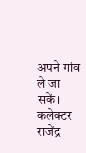अपने गांव ले जा सकें। कलेक्टर राजेंद्र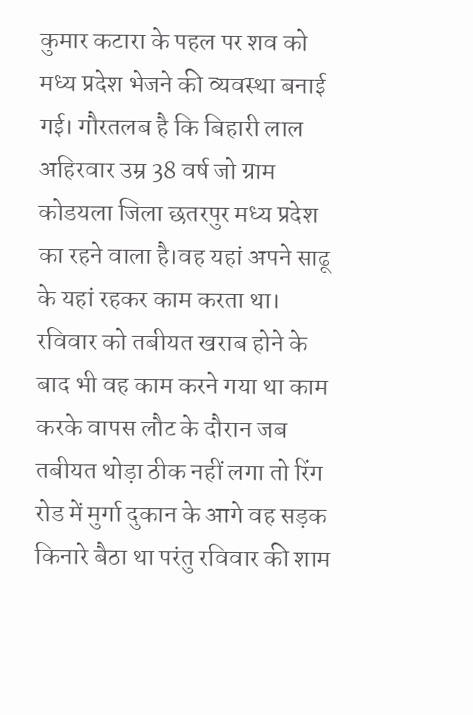कुमार कटारा के पहल पर शव को मध्य प्रदेश भेजने की व्यवस्था बनाई गई। गौरतलब है कि बिहारी लाल अहिरवार उम्र 38 वर्ष जो ग्राम कोडयला जिला छतरपुर मध्य प्रदेश का रहने वाला है।वह यहां अपने साढू के यहां रहकर काम करता था। रविवार को तबीयत खराब होने के बाद भी वह काम करने गया था काम करके वापस लौट के दौरान जब तबीयत थोड़ा ठीक नहीं लगा तो रिंग रोड में मुर्गा दुकान के आगे वह सड़क किनारे बैठा था परंतु रविवार की शाम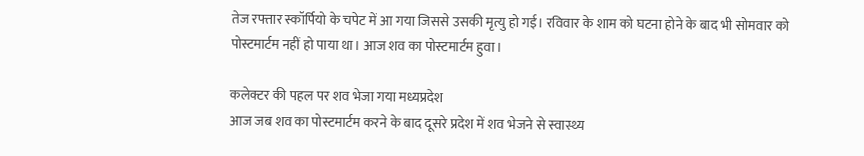तेज रफ्तार स्कॉर्पियो के चपेट में आ गया जिससे उसकी मृत्यु हो गई। रविवार के शाम को घटना होने के बाद भी सोमवार को पोस्टमार्टम नहीं हो पाया था। आज शव का पोस्टमार्टम हुवा।

कलेक्टर की पहल पर शव भेजा गया मध्यप्रदेश
आज जब शव का पोस्टमार्टम करने के बाद दूसरे प्रदेश में शव भेजने से स्वास्थ्य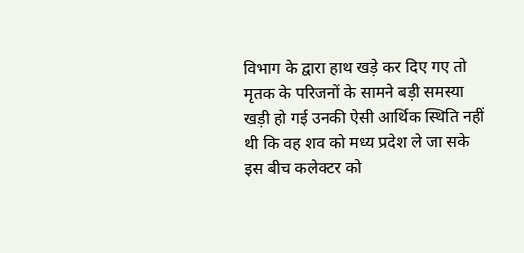विभाग के द्वारा हाथ खड़े कर दिए गए तो मृतक के परिजनों के सामने बड़ी समस्या खड़ी हो गई उनकी ऐसी आर्थिक स्थिति नहीं थी कि वह शव को मध्य प्रदेश ले जा सके इस बीच कलेक्टर को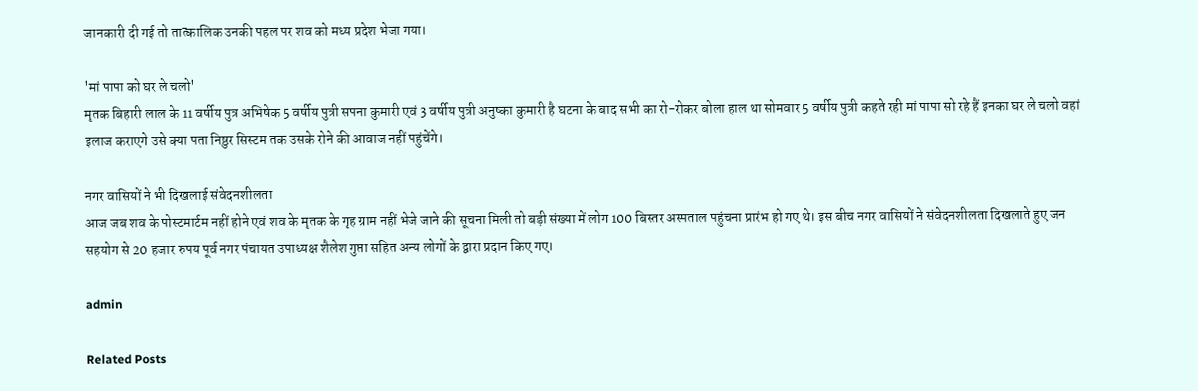जानकारी दी गई तो तात्कालिक उनकी पहल पर शव को मध्य प्रदेश भेजा गया।

'मां पापा को घर ले चलो'
मृतक बिहारी लाल के 11 वर्षीय पुत्र अभिषेक 5 वर्षीय पुत्री सपना कुमारी एवं 3 वर्षीय पुत्री अनुष्का कुमारी है घटना के बाद सभी का रो-रोकर बोला हाल था सोमवार 5 वर्षीय पुत्री कहते रही मां पापा सो रहे हैं इनका घर ले चलो वहां इलाज कराएगे उसे क्या पता निष्ठुर सिस्टम तक उसके रोने की आवाज नहीं पहुंचेंगे।

नगर वासियों ने भी दिखलाई संवेदनशीलता
आज जब शव के पोस्टमार्टम नहीं होने एवं शव के मृतक के गृह ग्राम नहीं भेजे जाने की सूचना मिली तो बड़ी संख्या में लोग 100 बिस्तर अस्पताल पहुंचना प्रारंभ हो गए थे। इस बीच नगर वासियों ने संवेदनशीलता दिखलाते हुए जन सहयोग से 20 हजार रुपय पूर्व नगर पंचायत उपाध्यक्ष शैलेश गुप्ता सहित अन्य लोगों के द्वारा प्रदान किए गए।

admin

Related Posts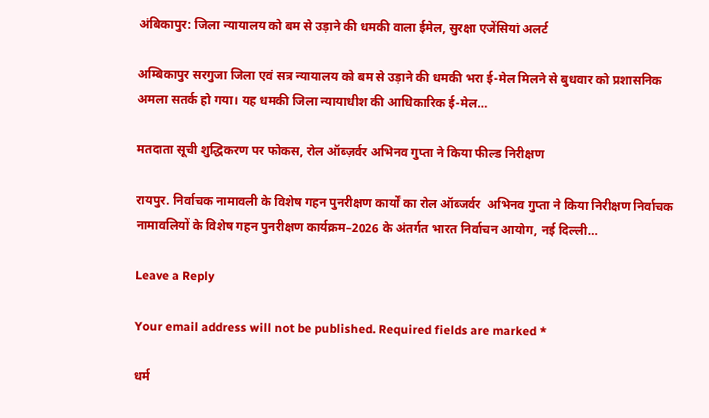अंबिकापुर: जिला न्यायालय को बम से उड़ाने की धमकी वाला ईमेल, सुरक्षा एजेंसियां अलर्ट

अम्बिकापुर सरगुजा जिला एवं सत्र न्यायालय को बम से उड़ाने की धमकी भरा ई-मेल मिलने से बुधवार को प्रशासनिक अमला सतर्क हो गया। यह धमकी जिला न्यायाधीश की आधिकारिक ई-मेल…

मतदाता सूची शुद्धिकरण पर फोकस, रोल ऑब्ज़र्वर अभिनव गुप्ता ने किया फील्ड निरीक्षण

रायपुर. निर्वाचक नामावली के विशेष गहन पुनरीक्षण कार्यों का रोल ऑब्जर्वर  अभिनव गुप्ता ने किया निरीक्षण निर्वाचक नामावलियों के विशेष गहन पुनरीक्षण कार्यक्रम–2026 के अंतर्गत भारत निर्वाचन आयोग, नई दिल्ली…

Leave a Reply

Your email address will not be published. Required fields are marked *

धर्म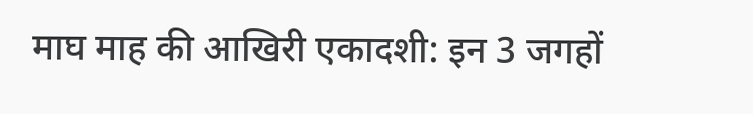माघ माह की आखिरी एकादशी: इन 3 जगहों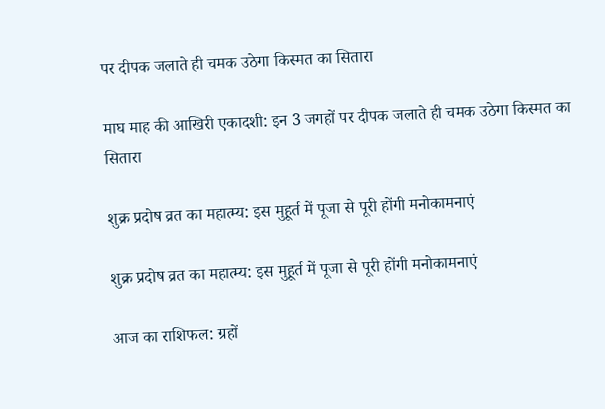पर दीपक जलाते ही चमक उठेगा किस्मत का सितारा

माघ माह की आखिरी एकादशी: इन 3 जगहों पर दीपक जलाते ही चमक उठेगा किस्मत का सितारा

शुक्र प्रदोष व्रत का महात्म्य: इस मुहूर्त में पूजा से पूरी होंगी मनोकामनाएं

शुक्र प्रदोष व्रत का महात्म्य: इस मुहूर्त में पूजा से पूरी होंगी मनोकामनाएं

आज का राशिफल: ग्रहों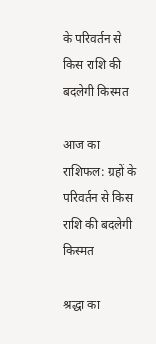के परिवर्तन से किस राशि की बदलेगी किस्मत

आज का राशिफल: ग्रहों के परिवर्तन से किस राशि की बदलेगी किस्मत

श्रद्धा का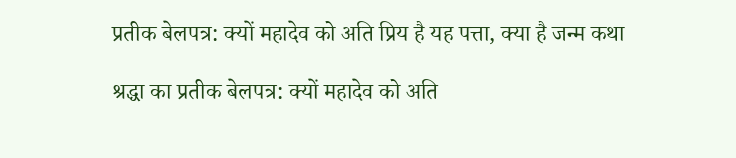प्रतीक बेलपत्र: क्यों महादेव को अति प्रिय है यह पत्ता, क्या है जन्म कथा

श्रद्धा का प्रतीक बेलपत्र: क्यों महादेव को अति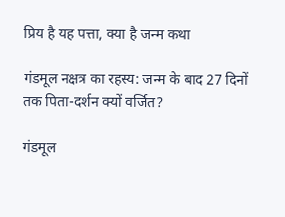प्रिय है यह पत्ता, क्या है जन्म कथा

गंडमूल नक्षत्र का रहस्य: जन्म के बाद 27 दिनों तक पिता-दर्शन क्यों वर्जित?

गंडमूल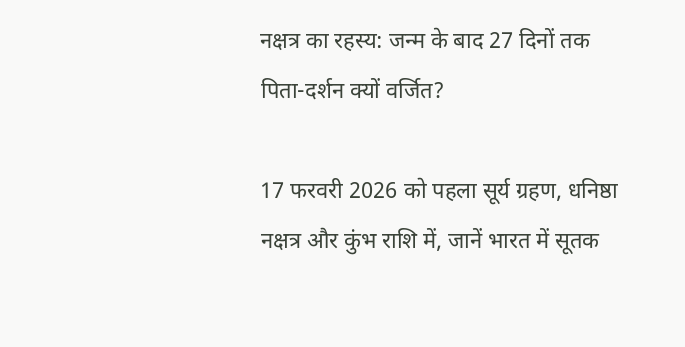नक्षत्र का रहस्य: जन्म के बाद 27 दिनों तक पिता-दर्शन क्यों वर्जित?

17 फरवरी 2026 को पहला सूर्य ग्रहण, धनिष्ठा नक्षत्र और कुंभ राशि में, जानें भारत में सूतक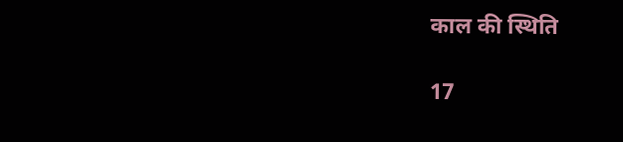काल की स्थिति

17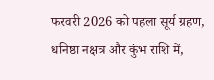फरवरी 2026 को पहला सूर्य ग्रहण, धनिष्ठा नक्षत्र और कुंभ राशि में,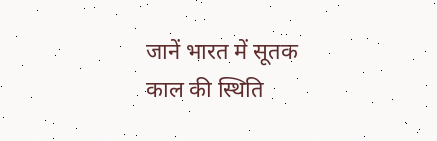जानें भारत में सूतक काल की स्थिति